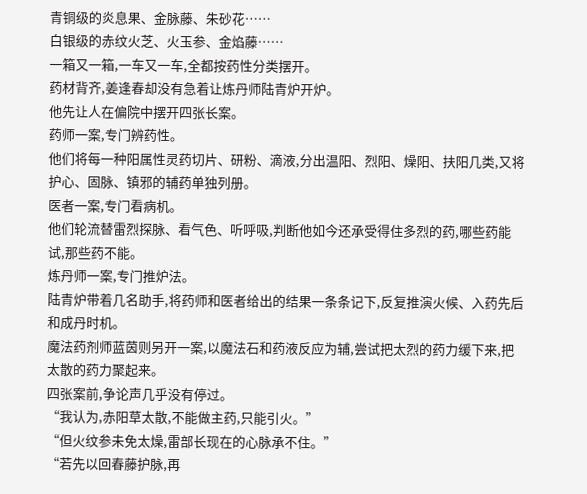青铜级的炎息果、金脉藤、朱砂花……
白银级的赤纹火芝、火玉参、金焰藤……
一箱又一箱,一车又一车,全都按药性分类摆开。
药材背齐,姜逢春却没有急着让炼丹师陆青炉开炉。
他先让人在偏院中摆开四张长案。
药师一案,专门辨药性。
他们将每一种阳属性灵药切片、研粉、滴液,分出温阳、烈阳、燥阳、扶阳几类,又将护心、固脉、镇邪的辅药单独列册。
医者一案,专门看病机。
他们轮流替雷烈探脉、看气色、听呼吸,判断他如今还承受得住多烈的药,哪些药能试,那些药不能。
炼丹师一案,专门推炉法。
陆青炉带着几名助手,将药师和医者给出的结果一条条记下,反复推演火候、入药先后和成丹时机。
魔法药剂师蓝茵则另开一案,以魔法石和药液反应为辅,尝试把太烈的药力缓下来,把太散的药力聚起来。
四张案前,争论声几乎没有停过。
“我认为,赤阳草太散,不能做主药,只能引火。”
“但火纹参未免太燥,雷部长现在的心脉承不住。”
“若先以回春藤护脉,再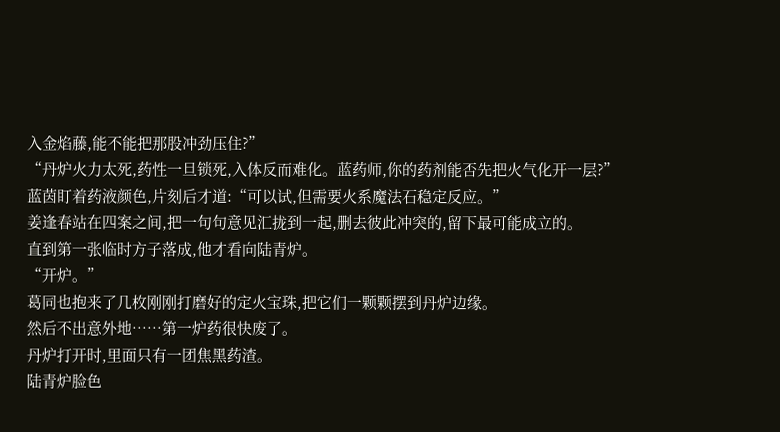入金焰藤,能不能把那股冲劲压住?”
“丹炉火力太死,药性一旦锁死,入体反而难化。蓝药师,你的药剂能否先把火气化开一层?”
蓝茵盯着药液颜色,片刻后才道:“可以试,但需要火系魔法石稳定反应。”
姜逢春站在四案之间,把一句句意见汇拢到一起,删去彼此冲突的,留下最可能成立的。
直到第一张临时方子落成,他才看向陆青炉。
“开炉。”
葛同也抱来了几枚刚刚打磨好的定火宝珠,把它们一颗颗摆到丹炉边缘。
然后不出意外地……第一炉药很快废了。
丹炉打开时,里面只有一团焦黑药渣。
陆青炉脸色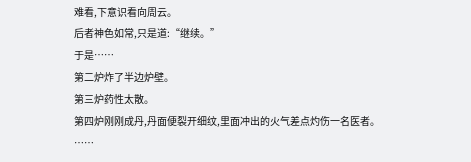难看,下意识看向周云。
后者神色如常,只是道:“继续。”
于是……
第二炉炸了半边炉壁。
第三炉药性太散。
第四炉刚刚成丹,丹面便裂开细纹,里面冲出的火气差点灼伤一名医者。
……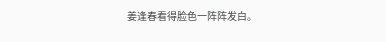姜逢春看得脸色一阵阵发白。